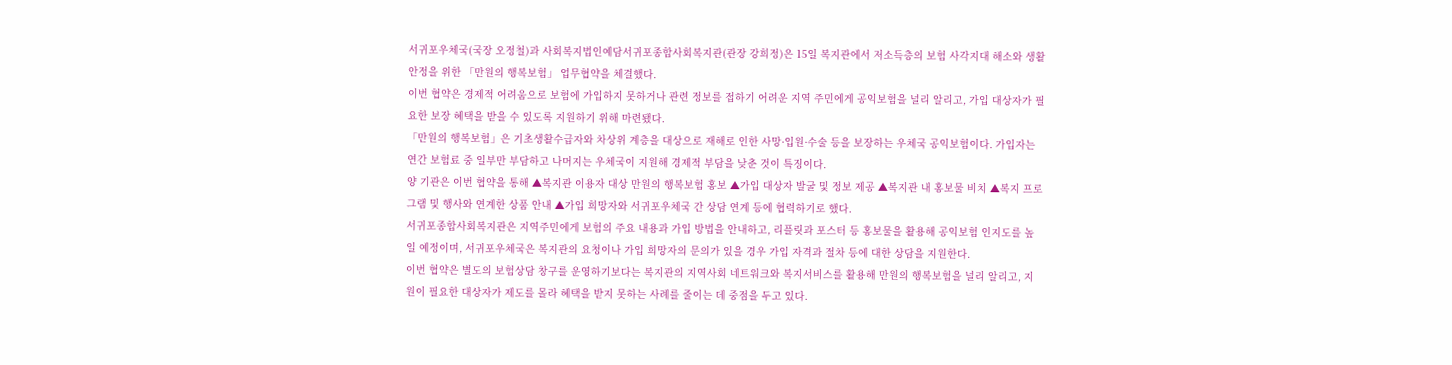서귀포우체국(국장 오정철)과 사회복지법인예담서귀포종합사회복지관(관장 강희정)은 15일 복지관에서 저소득층의 보험 사각지대 해소와 생활 안정을 위한 「만원의 행복보험」 업무협약을 체결했다.
이번 협약은 경제적 어려움으로 보험에 가입하지 못하거나 관련 정보를 접하기 어려운 지역 주민에게 공익보험을 널리 알리고, 가입 대상자가 필요한 보장 혜택을 받을 수 있도록 지원하기 위해 마련됐다.
「만원의 행복보험」은 기초생활수급자와 차상위 계층을 대상으로 재해로 인한 사망·입원·수술 등을 보장하는 우체국 공익보험이다. 가입자는 연간 보험료 중 일부만 부담하고 나머지는 우체국이 지원해 경제적 부담을 낮춘 것이 특징이다.
양 기관은 이번 협약을 통해 ▲복지관 이용자 대상 만원의 행복보험 홍보 ▲가입 대상자 발굴 및 정보 제공 ▲복지관 내 홍보물 비치 ▲복지 프로그램 및 행사와 연계한 상품 안내 ▲가입 희망자와 서귀포우체국 간 상담 연계 등에 협력하기로 했다.
서귀포종합사회복지관은 지역주민에게 보험의 주요 내용과 가입 방법을 안내하고, 리플릿과 포스터 등 홍보물을 활용해 공익보험 인지도를 높일 예정이며, 서귀포우체국은 복지관의 요청이나 가입 희망자의 문의가 있을 경우 가입 자격과 절차 등에 대한 상담을 지원한다.
이번 협약은 별도의 보험상담 창구를 운영하기보다는 복지관의 지역사회 네트워크와 복지서비스를 활용해 만원의 행복보험을 널리 알리고, 지원이 필요한 대상자가 제도를 몰라 혜택을 받지 못하는 사례를 줄이는 데 중점을 두고 있다.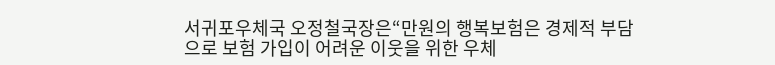서귀포우체국 오정철국장은“만원의 행복보험은 경제적 부담으로 보험 가입이 어려운 이웃을 위한 우체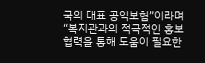국의 대표 공익보험”이라며 “복지관과의 적극적인 홍보 협력을 통해 도움이 필요한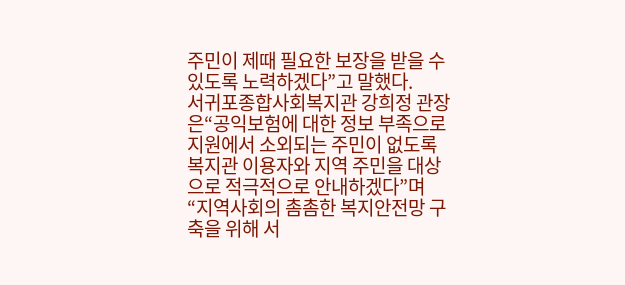주민이 제때 필요한 보장을 받을 수 있도록 노력하겠다”고 말했다.
서귀포종합사회복지관 강희정 관장은“공익보험에 대한 정보 부족으로 지원에서 소외되는 주민이 없도록 복지관 이용자와 지역 주민을 대상으로 적극적으로 안내하겠다”며 “지역사회의 촘촘한 복지안전망 구축을 위해 서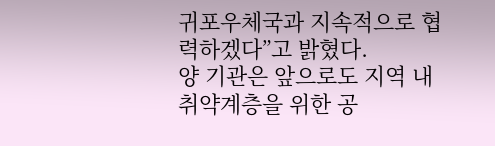귀포우체국과 지속적으로 협력하겠다”고 밝혔다.
양 기관은 앞으로도 지역 내 취약계층을 위한 공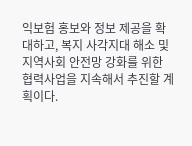익보험 홍보와 정보 제공을 확대하고, 복지 사각지대 해소 및 지역사회 안전망 강화를 위한 협력사업을 지속해서 추진할 계획이다.